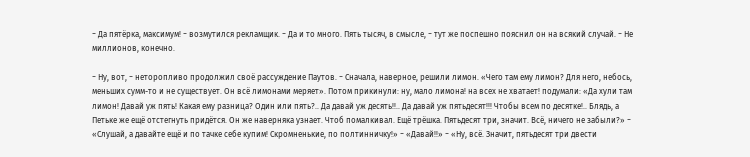− Да пятёрка, максимум! − возмутился рекламщик. − Да и то много. Пять тысяч, в смысле, − тут же поспешно пояснил он на всякий случай. − Не миллионов, конечно.

− Ну, вот, − неторопливо продолжил своё рассуждение Паутов. − Сначала, наверное, решили лимон. «Чего там ему лимон? Для него, небось, меньших сумм-то и не существует. Он всё лимонами меряет». Потом прикинули: ну, мало лимона! на всех не хватает! подумали: «Да хули там лимон! Давай уж пять! Какая ему разница? Один или пять?.. Да давай уж десять!!.. Да давай уж пятьдесят!!! Чтобы всем по десятке!.. Блядь, а Петьке же ещё отстегнуть придётся. Он же наверняка узнает. Чтоб помалкивал. Ещё трёшка. Пятьдесят три, значит. Всё, ничего не забыли?» − «Слушай, а давайте ещё и по тачке себе купим! Скромненькие, по полтинничку!» − «Давай!!» − «Ну, всё. Значит, пятьдесят три двести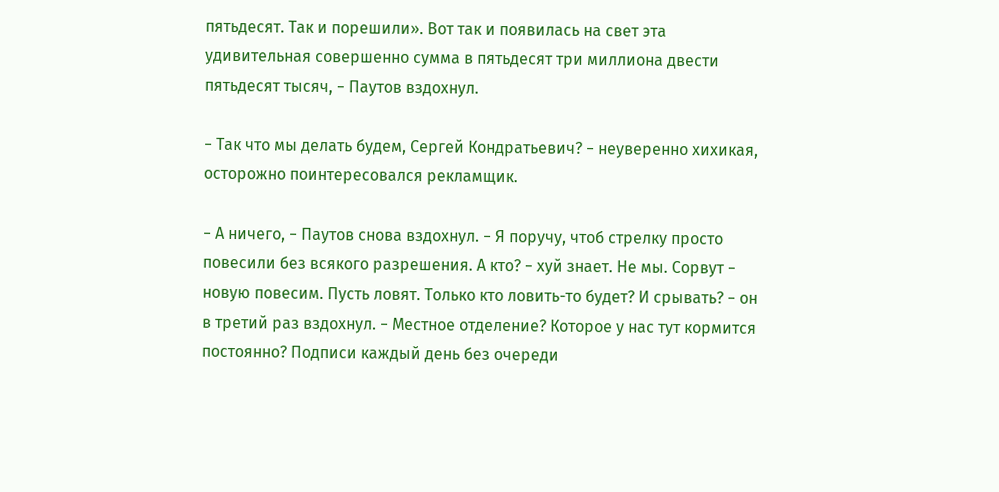пятьдесят. Так и порешили». Вот так и появилась на свет эта удивительная совершенно сумма в пятьдесят три миллиона двести пятьдесят тысяч, − Паутов вздохнул.

− Так что мы делать будем, Сергей Кондратьевич? − неуверенно хихикая, осторожно поинтересовался рекламщик.

− А ничего, − Паутов снова вздохнул. − Я поручу, чтоб стрелку просто повесили без всякого разрешения. А кто? − хуй знает. Не мы. Сорвут − новую повесим. Пусть ловят. Только кто ловить-то будет? И срывать? − он в третий раз вздохнул. − Местное отделение? Которое у нас тут кормится постоянно? Подписи каждый день без очереди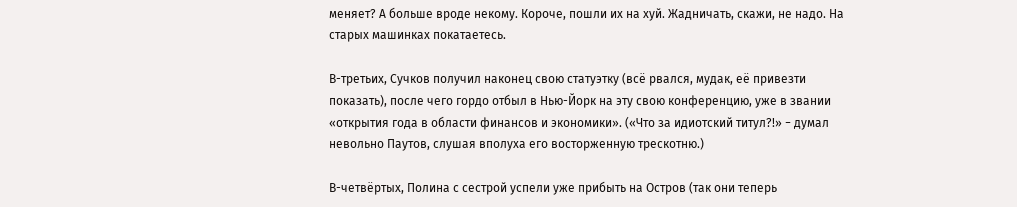меняет? А больше вроде некому. Короче, пошли их на хуй. Жадничать, скажи, не надо. На старых машинках покатаетесь.

В-третьих, Сучков получил наконец свою статуэтку (всё рвался, мудак, её привезти показать), после чего гордо отбыл в Нью-Йорк на эту свою конференцию, уже в звании «открытия года в области финансов и экономики». («Что за идиотский титул?!» − думал невольно Паутов, слушая вполуха его восторженную трескотню.)

В-четвёртых, Полина с сестрой успели уже прибыть на Остров (так они теперь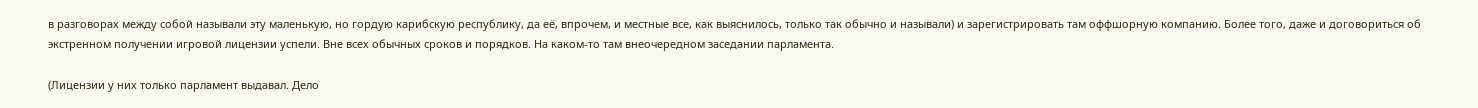в разговорах между собой называли эту маленькую, но гордую карибскую республику, да её, впрочем, и местные все, как выяснилось, только так обычно и называли) и зарегистрировать там оффшорную компанию. Более того, даже и договориться об экстренном получении игровой лицензии успели. Вне всех обычных сроков и порядков. На каком-то там внеочередном заседании парламента.

(Лицензии у них только парламент выдавал. Дело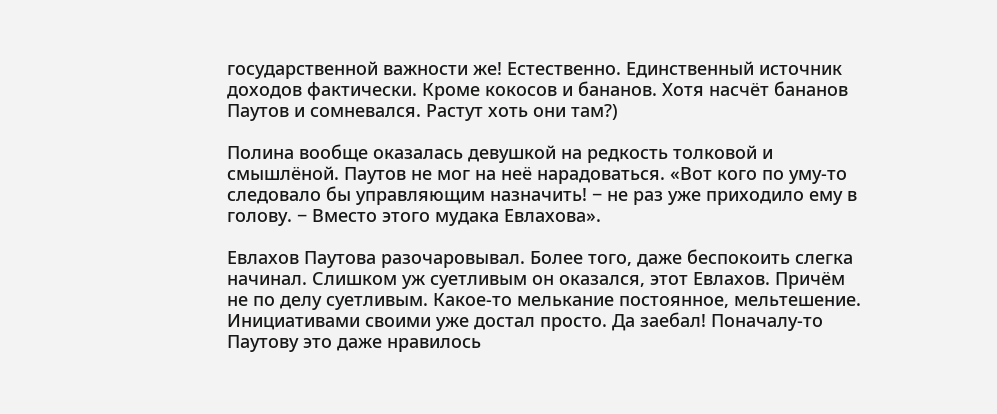государственной важности же! Естественно. Единственный источник доходов фактически. Кроме кокосов и бананов. Хотя насчёт бананов Паутов и сомневался. Растут хоть они там?)

Полина вообще оказалась девушкой на редкость толковой и смышлёной. Паутов не мог на неё нарадоваться. «Вот кого по уму-то следовало бы управляющим назначить! − не раз уже приходило ему в голову. − Вместо этого мудака Евлахова».

Евлахов Паутова разочаровывал. Более того, даже беспокоить слегка начинал. Слишком уж суетливым он оказался, этот Евлахов. Причём не по делу суетливым. Какое-то мелькание постоянное, мельтешение. Инициативами своими уже достал просто. Да заебал! Поначалу-то Паутову это даже нравилось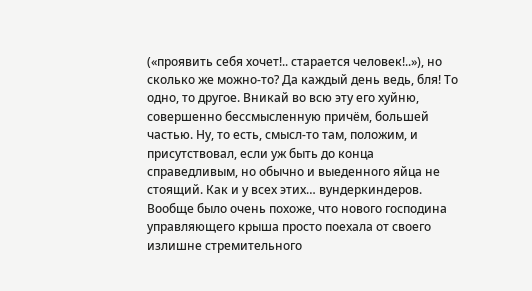(«проявить себя хочет!.. старается человек!..»), но сколько же можно-то? Да каждый день ведь, бля! То одно, то другое. Вникай во всю эту его хуйню, совершенно бессмысленную причём, большей частью. Ну, то есть, смысл-то там, положим, и присутствовал, если уж быть до конца справедливым, но обычно и выеденного яйца не стоящий. Как и у всех этих… вундеркиндеров. Вообще было очень похоже, что нового господина управляющего крыша просто поехала от своего излишне стремительного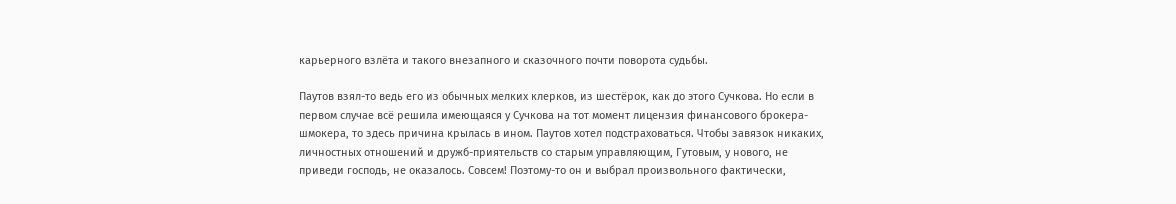карьерного взлёта и такого внезапного и сказочного почти поворота судьбы.

Паутов взял-то ведь его из обычных мелких клерков, из шестёрок, как до этого Сучкова. Но если в первом случае всё решила имеющаяся у Сучкова на тот момент лицензия финансового брокера-шмокера, то здесь причина крылась в ином. Паутов хотел подстраховаться. Чтобы завязок никаких, личностных отношений и дружб-приятельств со старым управляющим, Гутовым, у нового, не приведи господь, не оказалось. Совсем! Поэтому-то он и выбрал произвольного фактически,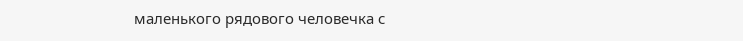маленького рядового человечка с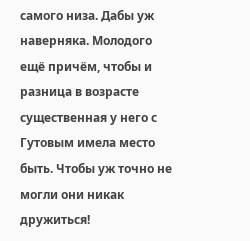самого низа. Дабы уж наверняка. Молодого ещё причём, чтобы и разница в возрасте существенная у него с Гутовым имела место быть. Чтобы уж точно не могли они никак дружиться!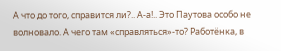А что до того, справится ли?.. А-а!.. Это Паутова особо не волновало. А чего там «справляться»-то? Работёнка, в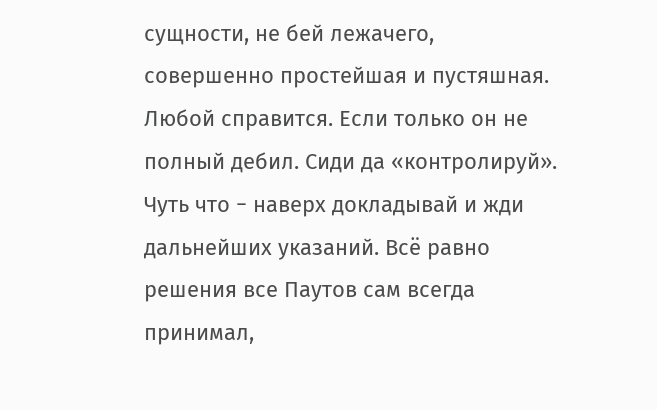сущности, не бей лежачего, совершенно простейшая и пустяшная. Любой справится. Если только он не полный дебил. Сиди да «контролируй». Чуть что − наверх докладывай и жди дальнейших указаний. Всё равно решения все Паутов сам всегда принимал,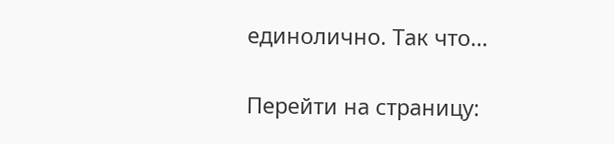единолично. Так что…

Перейти на страницу: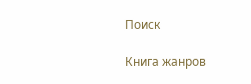Поиск

Книга жанров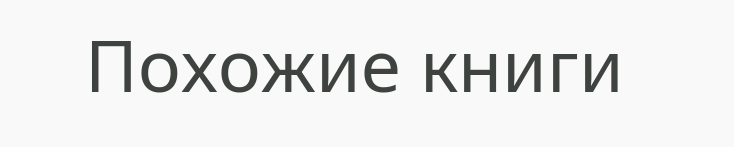Похожие книги